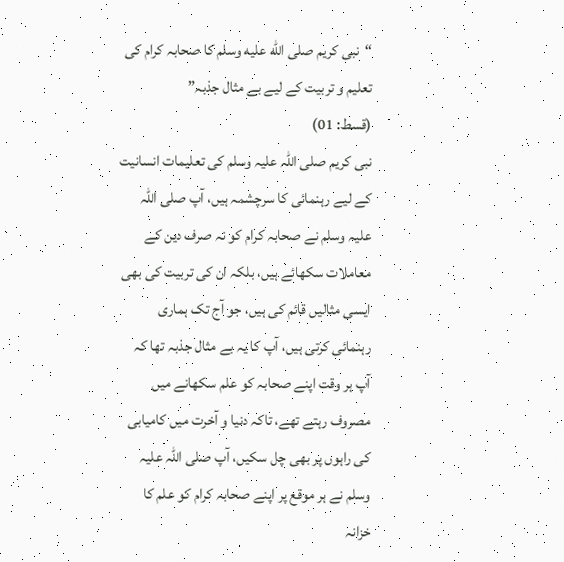“نبی کریم صلى الله عليه وسلم کا صحابہ کرام کی تعلیم و تربیت کے لیے بے مثال جذبہ”
(قسط: 01)
نبی کریم صلی اللہ علیہ وسلم کی تعلیمات انسانیت کے لیے رہنمائی کا سرچشمہ ہیں، آپ صلی اللہ علیہ وسلم نے صحابہ کرام کو نہ صرف دین کے معاملات سکھائے ہیں، بلکہ ان کی تربیت کی بھی ایسی مثالیں قائم کی ہیں، جو آج تک ہماری رہنمائی کرتی ہیں، آپ کا یہ بے مثال جذبہ تھا کہ آپ ہر وقت اپنے صحابہ کو علم سکھانے میں مصروف رہتے تھے، تاکہ دنیا و آخرت میں کامیابی کی راہوں پر بھی چل سکیں، آپ صلی اللہ علیہ وسلم نے ہر موقع پر اپنے صحابہ کرام کو علم کا خزانہ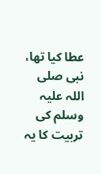عطا کیا تھا، نبی صلی اللہ علیہ وسلم کی تربیت کا یہ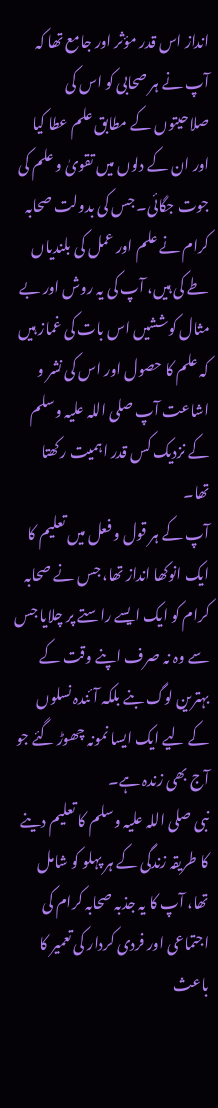انداز اس قدر مؤثر اور جامع تھا کہ آپ نے ہر صحابی کو اس کی صلاحیتوں کے مطابق علم عطا کیا اور ان کے دلوں میں تقویٰ و علم کی جوت جگائی۔ جس کی بدولت صحابہ کرام نے علم اور عمل کی بلندیاں طے کی ہیں، آپ کی یہ روش اور بے مثال کوششیں اس بات کی غماز ہیں کہ علم کا حصول اور اس کی نشر و اشاعت آپ صلی اللہ علیہ وسلم کے نزدیک کس قدر اہمیت رکھتا تھا۔
آپ کے ہر قول و فعل میں تعلیم کا ایک انوکھا انداز تھا، جس نے صحابہ کرام کو ایک ایسے راستے پر چلایا جس سے وہ نہ صرف اپنے وقت کے بہترین لوگ بنے بلکہ آئندہ نسلوں کے لیے ایک ایسا نمونہ چھوڑ گئے جو آج بھی زندہ ہے۔
نبی صلی اللہ علیہ وسلم کا تعلیم دینے کا طریقہ زندگی کے ہر پہلو کو شامل تھا، آپ کا یہ جذبہ صحابہ کرام کی اجتماعی اور فردی کردار کی تعمیر کا باعث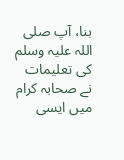بنا، آپ صلی اللہ علیہ وسلم کی تعلیمات نے صحابہ کرام میں ایسی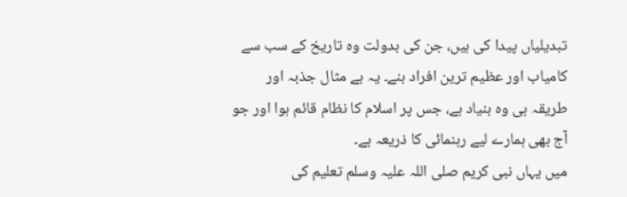تبدیلیاں پیدا کی ہیں، جن کی بدولت وہ تاریخ کے سب سے کامیاب اور عظیم ترین افراد بنے۔ یہ بے مثال جذبہ اور طریقہ ہی وہ بنیاد ہے، جس پر اسلام کا نظام قائم ہوا اور جو آج بھی ہمارے لیے رہنمائی کا ذریعہ ہے۔
میں یہاں نبی کریم صلی اللہ علیہ وسلم تعلیم کی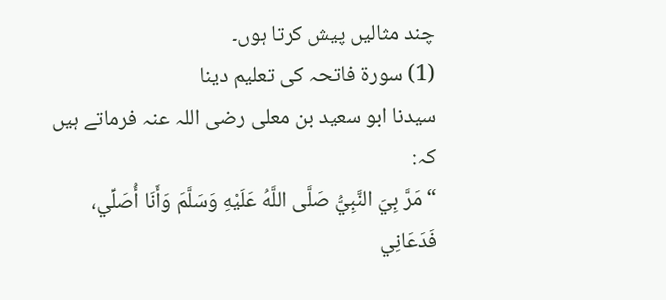چند مثالیں پیش کرتا ہوں۔
(1) سورۃ فاتحہ کی تعلیم دینا
سیدنا ابو سعید بن معلی رضی اللہ عنہ فرماتے ہیں کہ:
“مَرَّ بِيَ النَّبِيُّ صَلَّى اللَّهُ عَلَيْهِ وَسَلَّمَ وَأَنَا أُصَلِّي، فَدَعَانِي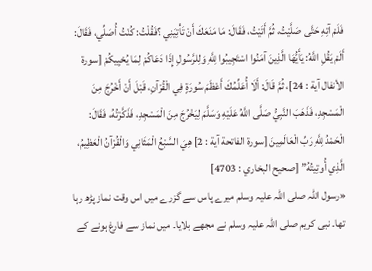فَلَمْ آتِهِ حَتَّى صَلَّيْتُ، ثُمَّ أَتَيْتُ، فَقَالَ: مَا مَنَعَكَ أَنْ تَأْتِيَنِي ؟فَقُلْتُ: كُنْتُ أُصَلِّي، فَقَالَ: أَلَمْ يَقُلِ اللَّهُ: يَأَيُّهَا الَّذِينَ آمَنُوا اسْتَجِيبُوا لِلَّهِ وَلِلرَّسُولِ إِذَا دَعَاكُمْ لِمَا يُحْيِيكُمْ [سورة الأنفال آية : 24]، ثُمَّ قَالَ: أَلَا أُعَلِّمُكَ أَعْظَمَ سُورَةٍ فِي الْقُرْآنِ، قَبْلَ أَنْ أَخْرُجَ مِنَ الْمَسْجِدِ، فَذَهَبَ النَّبِيُّ صَلَّى اللَّهُ عَلَيْهِ وَسَلَّمَ لِيَخْرُجَ مِنَ الْمَسْجِدِ، فَذَكَّرْتُهُ، فَقَالَ: الْحَمْدُ لِلَّهِ رَبِّ الْعَالَمِينَ [سورة الفاتحة آية : 2] هِيَ السَّبْعُ الْمَثَانِي وَالْقُرْآنُ الْعَظِيمُ، الَّذِي أُوتِيتُهُ” [صحيح البخاري : 4703]
«رسول اللہ صلی اللہ علیہ وسلم میرے پاس سے گزرے میں اس وقت نماز پڑھ رہا تھا۔ نبی کریم صلی اللہ علیہ وسلم نے مجھے بلایا۔ میں نماز سے فارغ ہونے کے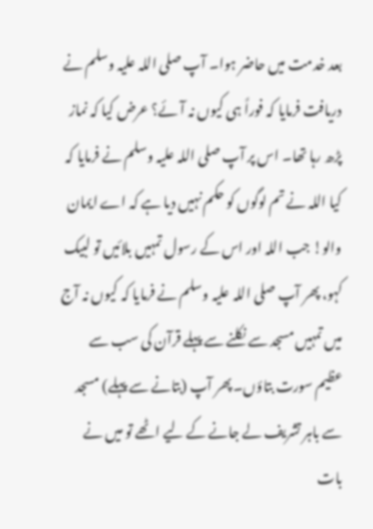بعد خدمت میں حاضر ہوا۔ آپ صلی اللہ علیہ وسلم نے دریافت فرمایا کہ فوراً ہی کیوں نہ آئے؟ عرض کیا کہ نماز پڑھ رہا تھا۔ اس پر آپ صلی اللہ علیہ وسلم نے فرمایا کہ کیا اللہ نے تم لوگوں کو حکم نہیں دیا ہے کہ اے ایمان والو! جب اللہ اور اس کے رسول تمہیں بلائیں تو لبیک کہو، پھر آپ صلی اللہ علیہ وسلم نے فرمایا کہ کیوں نہ آج میں تمہیں مسجد سے نکلنے سے پہلے قرآن کی سب سے عظیم سورت بتاؤں۔ پھر آپ (بتانے سے پہلے) مسجد سے باہر تشریف لے جانے کے لیے اٹھے تو میں نے بات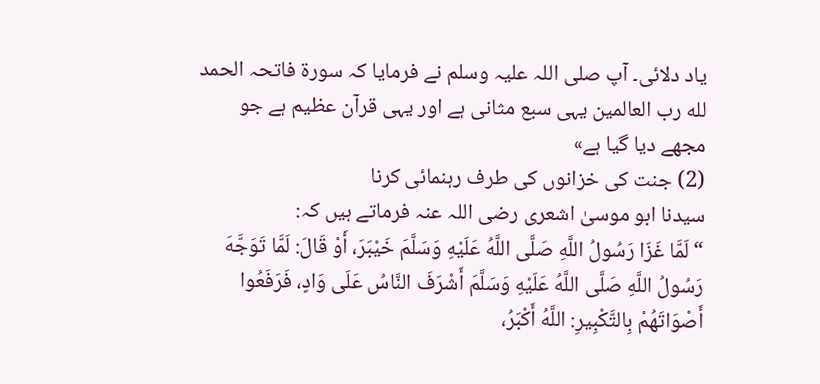یاد دلائی۔ آپ صلی اللہ علیہ وسلم نے فرمایا کہ سورة فاتحہ الحمد لله رب العالمين یہی سبع مثانی ہے اور یہی قرآن عظیم ہے جو مجھے دیا گیا ہے»
(2) جنت کی خزانوں کی طرف رہنمائی کرنا
سیدنا ابو موسیٰ اشعری رضی اللہ عنہ فرماتے ہیں کہ:
“لَمَّا غَزَا رَسُولُ اللَّهِ صَلَّى اللَّهُ عَلَيْهِ وَسَلَّمَ خَيْبَرَ، أَوْ قَالَ: لَمَّا تَوَجَّهَ رَسُولُ اللَّهِ صَلَّى اللَّهُ عَلَيْهِ وَسَلَّمَ أَشْرَفَ النَّاسُ عَلَى وَادٍ، فَرَفَعُوا أَصْوَاتَهُمْ بِالتَّكْبِيرِ: اللَّهُ أَكْبَرُ،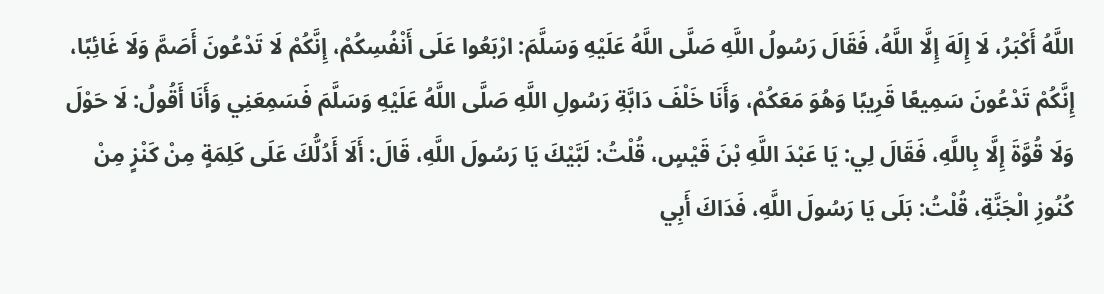اللَّهُ أَكْبَرُ، لَا إِلَهَ إِلَّا اللَّهُ، فَقَالَ رَسُولُ اللَّهِ صَلَّى اللَّهُ عَلَيْهِ وَسَلَّمَ: ارْبَعُوا عَلَى أَنْفُسِكُمْ، إِنَّكُمْ لَا تَدْعُونَ أَصَمَّ وَلَا غَائِبًا، إِنَّكُمْ تَدْعُونَ سَمِيعًا قَرِيبًا وَهُوَ مَعَكُمْ، وَأَنَا خَلْفَ دَابَّةِ رَسُولِ اللَّهِ صَلَّى اللَّهُ عَلَيْهِ وَسَلَّمَ فَسَمِعَنِي وَأَنَا أَقُولُ: لَا حَوْلَ وَلَا قُوَّةَ إِلَّا بِاللَّهِ، فَقَالَ لِي: يَا عَبْدَ اللَّهِ بْنَ قَيْسٍ، قُلْتُ: لَبَّيْكَ يَا رَسُولَ اللَّهِ، قَالَ: أَلَا أَدُلُّكَ عَلَى كَلِمَةٍ مِنْ كَنْزٍ مِنْ كُنُوزِ الْجَنَّةِ، قُلْتُ: بَلَى يَا رَسُولَ اللَّهِ، فَدَاكَ أَبِي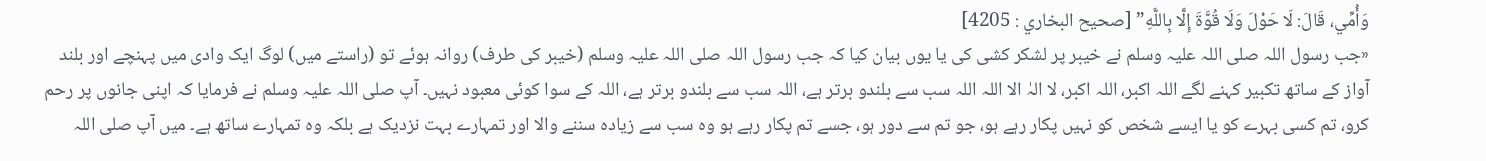وَأُمِّي، قَالَ: لَا حَوْلَ وَلَا قُوَّةَ إِلَّا بِاللَّهِ” [صحيح البخاري : 4205]
«جب رسول اللہ صلی اللہ علیہ وسلم نے خیبر پر لشکر کشی کی یا یوں بیان کیا کہ جب رسول اللہ صلی اللہ علیہ وسلم (خیبر کی طرف) روانہ ہوئے تو (راستے میں) لوگ ایک وادی میں پہنچے اور بلند آواز کے ساتھ تکبیر کہنے لگے اللہ اکبر، اللہ اکبر، لا الہٰ الا اللہ اللہ سب سے بلندو برتر ہے، اللہ سب سے بلندو برتر ہے، اللہ کے سوا کوئی معبود نہیں۔ آپ صلی اللہ علیہ وسلم نے فرمایا کہ اپنی جانوں پر رحم کرو، تم کسی بہرے کو یا ایسے شخص کو نہیں پکار رہے ہو، جو تم سے دور ہو، جسے تم پکار رہے ہو وہ سب سے زیادہ سننے والا اور تمہارے بہت نزدیک ہے بلکہ وہ تمہارے ساتھ ہے۔ میں آپ صلی اللہ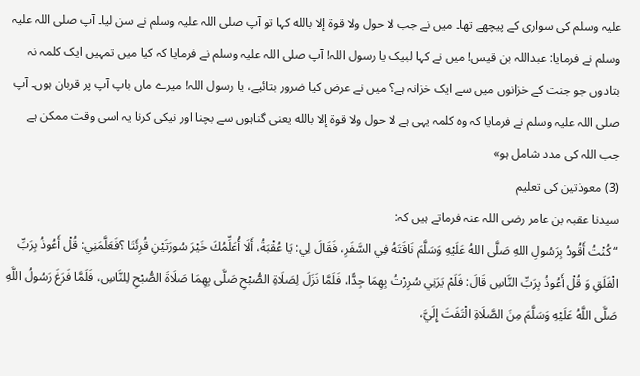علیہ وسلم کی سواری کے پیچھے تھا۔ میں نے جب لا حول ولا قوة إلا بالله کہا تو آپ صلی اللہ علیہ وسلم نے سن لیا۔ آپ صلی اللہ علیہ وسلم نے فرمایا: عبداللہ بن قیس! میں نے کہا لبیک یا رسول اللہ! آپ صلی اللہ علیہ وسلم نے فرمایا کہ کیا میں تمہیں ایک کلمہ نہ بتادوں جو جنت کے خزانوں میں سے ایک خزانہ ہے؟ میں نے عرض کیا ضرور بتائیے، یا رسول اللہ! میرے ماں باپ آپ پر قربان ہوں۔ آپ صلی اللہ علیہ وسلم نے فرمایا کہ وہ کلمہ یہی ہے لا حول ولا قوة إلا بالله یعنی گناہوں سے بچنا اور نیکی کرنا یہ اسی وقت ممکن ہے جب اللہ کی مدد شامل ہو»
(3) معوذتین کی تعلیم
سیدنا عقبہ بن عامر رضی اللہ عنہ فرماتے ہیں کہ:
“كُنْتُ أَقُودُ بِرَسُولِ اللهِ صَلَّى اللهُ عَلَيْهِ وَسَلَّمَ نَاقَتَهُ فِي السَّفَرِ، فَقَالَ لِي: يَا عُقْبَةُ، أَلَا أُعَلِّمُكَ خَيْرَ سُورَتَيْنِ قُرِئَتَا ؟فَعَلَّمَنِي: قُلْ أَعُوذُ بِرَبِّ الْفَلَقِ وَ قُلْ أَعُوذُ بِرَبِّ النَّاسِ قَالَ: فَلَمْ يَرَنِي سُرِرْتُ بِهِمَا جِدًّا، فَلَمَّا نَزَلَ لِصَلَاةِ الصُّبْحِ صَلَّى بِهِمَا صَلَاةَ الصُّبْحِ لِلنَّاسِ، فَلَمَّا فَرَغَ رَسُولُ اللَّهِ صَلَّى اللَّهُ عَلَيْهِ وَسَلَّمَ مِنَ الصَّلَاةِ الْتَفَتَ إِلَيَّ،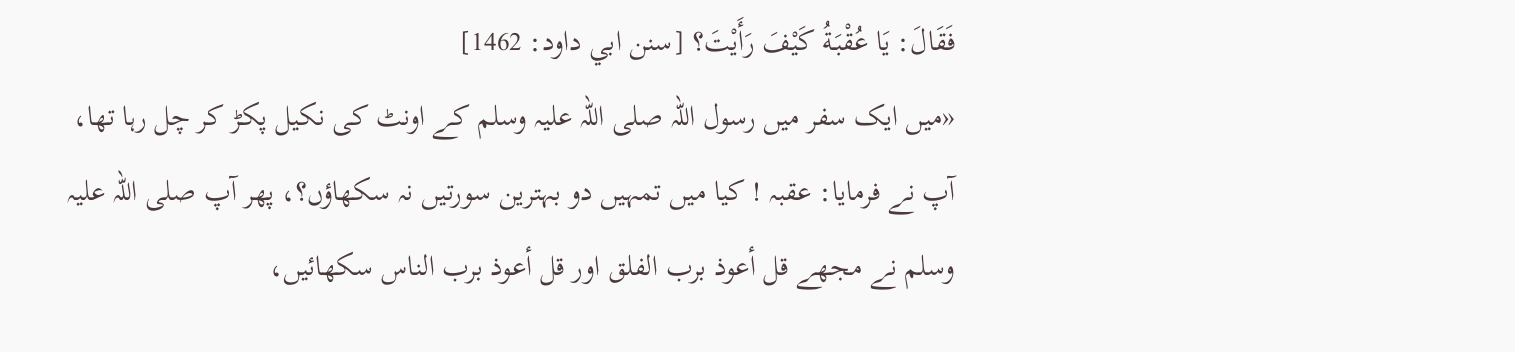فَقَالَ: يَا عُقْبَةُ كَيْفَ رَأَيْتَ؟ [سنن ابي داود: 1462]
«میں ایک سفر میں رسول اللہ صلی اللہ علیہ وسلم کے اونٹ کی نکیل پکڑ کر چل رہا تھا، آپ نے فرمایا: عقبہ ! کیا میں تمہیں دو بہترین سورتیں نہ سکھاؤں؟، پھر آپ صلی اللہ علیہ وسلم نے مجھے قل أعوذ برب الفلق اور قل أعوذ برب الناس سکھائیں،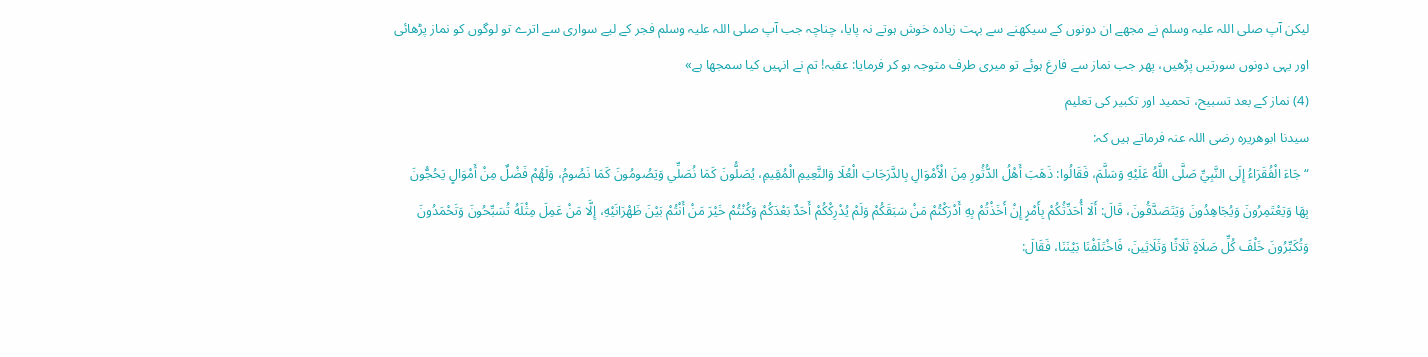لیکن آپ صلی اللہ علیہ وسلم نے مجھے ان دونوں کے سیکھنے سے بہت زیادہ خوش ہوتے نہ پایا، چناچہ جب آپ صلی اللہ علیہ وسلم فجر کے لیے سواری سے اترے تو لوگوں کو نماز پڑھائی اور یہی دونوں سورتیں پڑھیں، پھر جب نماز سے فارغ ہوئے تو میری طرف متوجہ ہو کر فرمایا: عقبہ! تم نے انہیں کیا سمجھا ہے»
(4) نماز کے بعد تسبیح، تحمید اور تکبیر کی تعلیم
سیدنا ابوھریرہ رضی اللہ عنہ فرماتے ہیں کہ:
“جَاءَ الْفُقَرَاءُ إِلَى النَّبِيِّ صَلَّى اللَّهُ عَلَيْهِ وَسَلَّمَ، فَقَالُوا: ذَهَبَ أَهْلُ الدُّثُورِ مِنَ الْأَمْوَالِ بِالدَّرَجَاتِ الْعُلَا وَالنَّعِيمِ الْمُقِيمِ، يُصَلُّونَ كَمَا نُصَلِّي وَيَصُومُونَ كَمَا نَصُومُ، وَلَهُمْ فَضْلٌ مِنْ أَمْوَالٍ يَحُجُّونَ بِهَا وَيَعْتَمِرُونَ وَيُجَاهِدُونَ وَيَتَصَدَّقُونَ، قَالَ: أَلَا أُحَدِّثُكُمْ بِأَمْرٍ إِنْ أَخَذْتُمْ بِهِ أَدْرَكْتُمْ مَنْ سَبَقَكُمْ وَلَمْ يُدْرِكْكُمْ أَحَدٌ بَعْدَكُمْ وَكُنْتُمْ خَيْرَ مَنْ أَنْتُمْ بَيْنَ ظَهْرَانَيْهِ، إِلَّا مَنْ عَمِلَ مِثْلَهُ تُسَبِّحُونَ وَتَحْمَدُونَ وَتُكَبِّرُونَ خَلْفَ كُلِّ صَلَاةٍ ثَلَاثًا وَثَلَاثِينَ، فَاخْتَلَفْنَا بَيْنَنَا، فَقَالَ: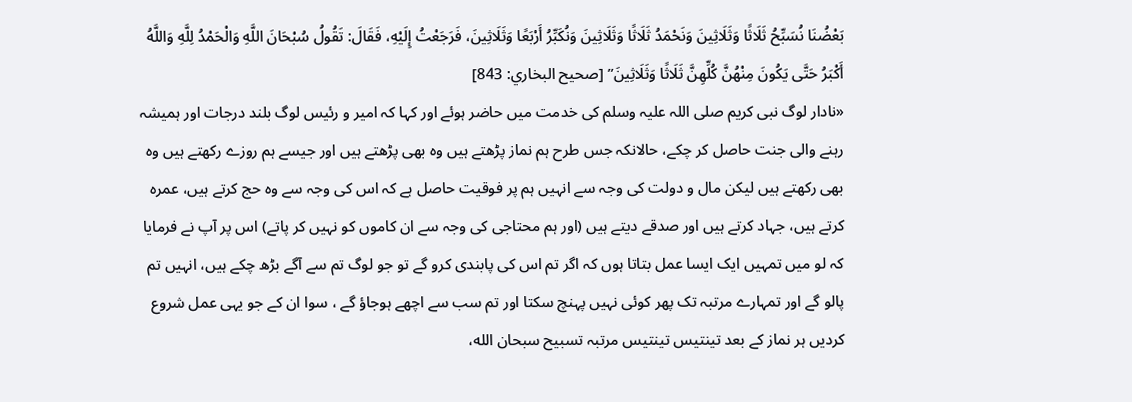بَعْضُنَا نُسَبِّحُ ثَلَاثًا وَثَلَاثِينَ وَنَحْمَدُ ثَلَاثًا وَثَلَاثِينَ وَنُكَبِّرُ أَرْبَعًا وَثَلَاثِينَ، فَرَجَعْتُ إِلَيْهِ، فَقَالَ: تَقُولُ سُبْحَانَ اللَّهِ وَالْحَمْدُ لِلَّهِ وَاللَّهُ أَكْبَرُ حَتَّى يَكُونَ مِنْهُنَّ كُلِّهِنَّ ثَلَاثًا وَثَلَاثِينَ” [صحيح البخاري: 843]
«نادار لوگ نبی کریم صلی اللہ علیہ وسلم کی خدمت میں حاضر ہوئے اور کہا کہ امیر و رئیس لوگ بلند درجات اور ہمیشہ رہنے والی جنت حاصل کر چکے، حالانکہ جس طرح ہم نماز پڑھتے ہیں وہ بھی پڑھتے ہیں اور جیسے ہم روزے رکھتے ہیں وہ بھی رکھتے ہیں لیکن مال و دولت کی وجہ سے انہیں ہم پر فوقیت حاصل ہے کہ اس کی وجہ سے وہ حج کرتے ہیں، عمرہ کرتے ہیں، جہاد کرتے ہیں اور صدقے دیتے ہیں (اور ہم محتاجی کی وجہ سے ان کاموں کو نہیں کر پاتے) اس پر آپ نے فرمایا کہ لو میں تمہیں ایک ایسا عمل بتاتا ہوں کہ اگر تم اس کی پابندی کرو گے تو جو لوگ تم سے آگے بڑھ چکے ہیں، انہیں تم پالو گے اور تمہارے مرتبہ تک پھر کوئی نہیں پہنچ سکتا اور تم سب سے اچھے ہوجاؤ گے ، سوا ان کے جو یہی عمل شروع کردیں ہر نماز کے بعد تینتیس تینتیس مرتبہ تسبیح سبحان الله،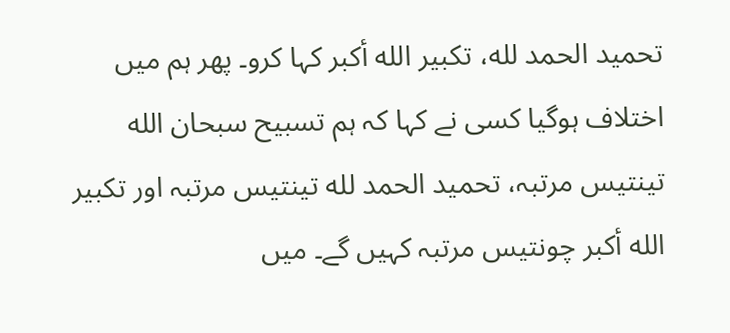تحمید الحمد لله، تکبیر الله أكبر کہا کرو۔ پھر ہم میں اختلاف ہوگیا کسی نے کہا کہ ہم تسبیح سبحان الله تینتیس مرتبہ، تحمید الحمد لله تینتیس مرتبہ اور تکبیر الله أكبر چونتیس مرتبہ کہیں گے۔ میں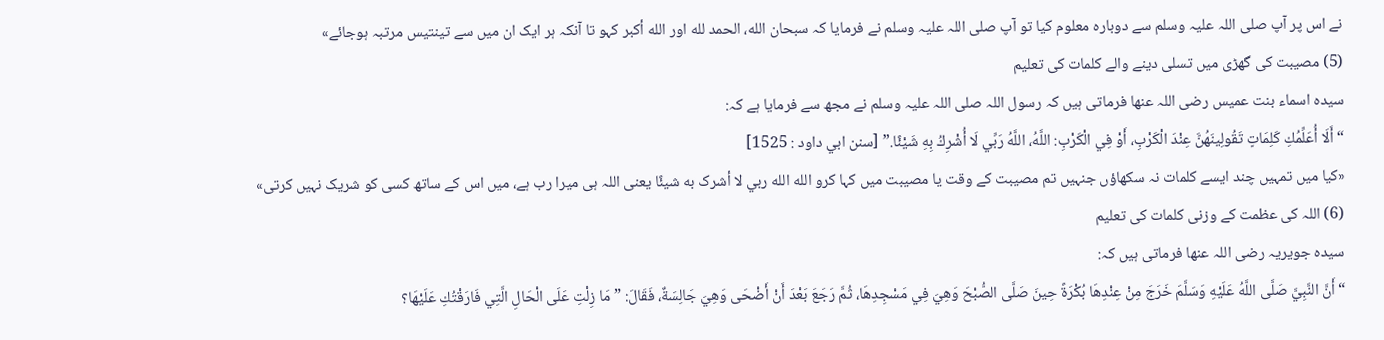نے اس پر آپ صلی اللہ علیہ وسلم سے دوبارہ معلوم کیا تو آپ صلی اللہ علیہ وسلم نے فرمایا کہ سبحان الله، الحمد لله اور الله أكبر کہو تا آنکہ ہر ایک ان میں سے تینتیس مرتبہ ہوجائے»
(5) مصیبت کی گھڑی میں تسلی دینے والے کلمات کی تعلیم
سیدہ اسماء بنت عمیس رضی اللہ عنھا فرماتی ہیں کہ رسول اللہ صلی اللہ علیہ وسلم نے مجھ سے فرمایا ہے کہ:
“أَلَا أُعَلِّمُكِ كَلِمَاتٍ تَقُولِينَهُنَّ عِنْدَ الْكَرْبِ، أَوْ فِي الْكَرْبِ: اللَّهُ، اللَّهُ رَبِّي لَا أُشْرِكُ بِهِ شَيْئًا.” [سنن ابي داود : 1525]
«کیا میں تمہیں چند ایسے کلمات نہ سکھاؤں جنہیں تم مصیبت کے وقت یا مصیبت میں کہا کرو الله الله ربي لا أشرک به شيئًا یعنی اللہ ہی میرا رب ہے، میں اس کے ساتھ کسی کو شریک نہیں کرتی»
(6) اللہ کی عظمت کے وزنی کلمات کی تعلیم
سیدہ جویریہ رضی اللہ عنھا فرماتی ہیں کہ:
“أَنَّ النَّبِيَّ صَلَّى اللَّهُ عَلَيْهِ وَسَلَّمَ خَرَجَ مِنْ عِنْدِهَا بُكْرَةً حِينَ صَلَّى الصُّبْحَ وَهِيَ فِي مَسْجِدِهَا، ثُمَّ رَجَعَ بَعْدَ أَنْ أَضْحَى وَهِيَ جَالِسَةٌ، فَقَالَ: ” مَا زِلْتِ عَلَى الْحَالِ الَّتِي فَارَقْتُكِ عَلَيْهَا؟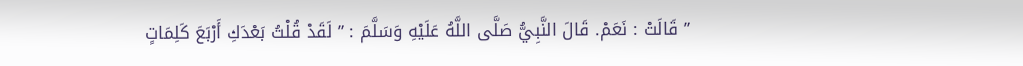” قَالَتْ : نَعَمْ. قَالَ النَّبِيُّ صَلَّى اللَّهُ عَلَيْهِ وَسَلَّمَ : ” لَقَدْ قُلْتُ بَعْدَكِ أَرْبَعَ كَلِمَاتٍ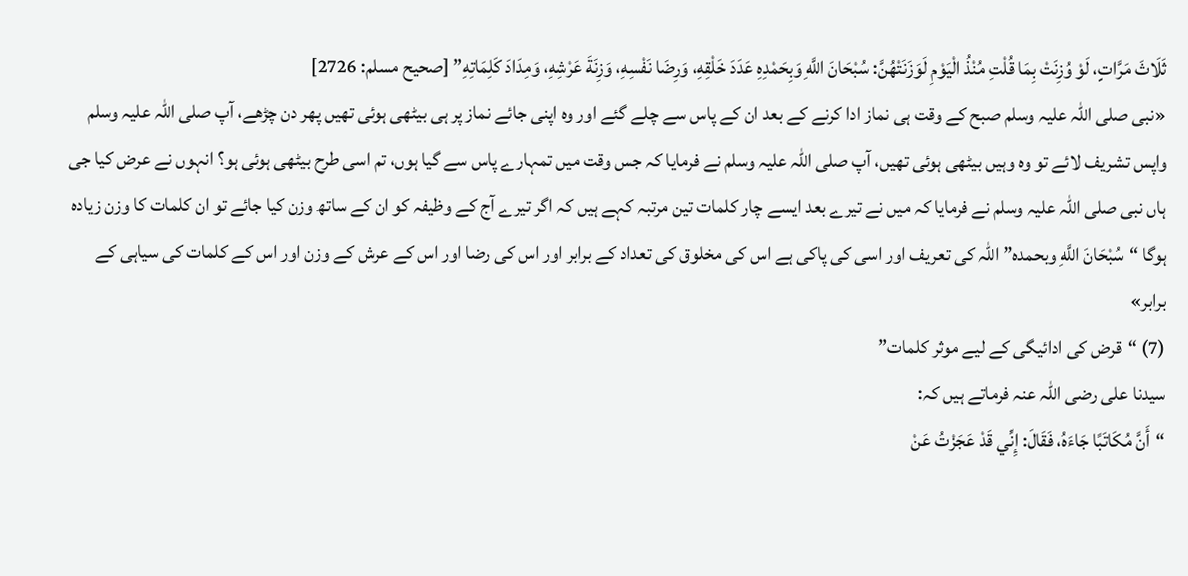ثَلَاثَ مَرَّاتٍ، لَوْ وُزِنَتْ بِمَا قُلْتِ مُنْذُ الْيَوْمِ لَوَزَنَتْهُنَّ: سُبْحَانَ اللَّهِ وَبِحَمْدِهِ عَدَدَ خَلْقِهِ، وَرِضَا نَفْسِهِ، وَزِنَةَ عَرْشِهِ، وَمِدَادَ كَلِمَاتِهِ” [صحيح مسلم: 2726]
«نبی صلی اللہ علیہ وسلم صبح کے وقت ہی نماز ادا کرنے کے بعد ان کے پاس سے چلے گئے اور وہ اپنی جائے نماز پر ہی بیٹھی ہوئی تھیں پھر دن چڑھے، آپ صلی اللہ علیہ وسلم واپس تشریف لائے تو وہ وہیں بیٹھی ہوئی تھیں، آپ صلی اللہ علیہ وسلم نے فرمایا کہ جس وقت میں تمہارے پاس سے گیا ہوں، تم اسی طرح بیٹھی ہوئی ہو؟ انہوں نے عرض کیا جی ہاں نبی صلی اللہ علیہ وسلم نے فرمایا کہ میں نے تیرے بعد ایسے چار کلمات تین مرتبہ کہے ہیں کہ اگر تیرے آج کے وظیفہ کو ان کے ساتھ وزن کیا جائے تو ان کلمات کا وزن زیادہ ہوگا “سُبْحَانَ اللَّهِ وبحمدہ” اللہ کی تعریف اور اسی کی پاکی ہے اس کی مخلوق کی تعداد کے برابر اور اس کی رضا اور اس کے عرش کے وزن اور اس کے کلمات کی سیاہی کے برابر»
(7) “قرض کی ادائیگی کے لیے موثر کلمات”
سیدنا علی رضی اللہ عنہ فرماتے ہیں کہ:
“أَنَّ مُكَاتَبًا جَاءَهُ، فَقَالَ: إِنِّي قَدْ عَجَزْتُ عَنْ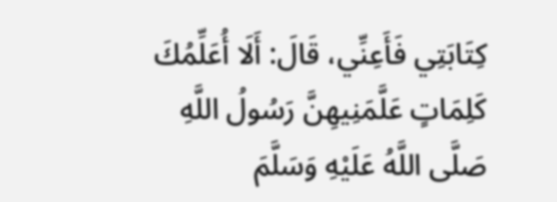كِتَابَتِي فَأَعِنِّي، قَالَ: أَلَا أُعَلِّمُكَ كَلِمَاتٍ عَلَّمَنِيهِنَّ رَسُولُ اللَّهِ صَلَّى اللَّهُ عَلَيْهِ وَسَلَّمَ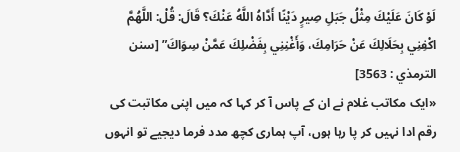لَوْ كَانَ عَلَيْكَ مِثْلُ جَبَلِ صِيرٍ دَيْنًا أَدَّاهُ اللَّهُ عَنْكَ؟ قَالَ: قُلْ: اللَّهُمَّ اكْفِنِي بِحَلَالِكَ عَنْ حَرَامِكَ، وَأَغْنِنِي بِفَضْلِكَ عَمَّنْ سِوَاكَ” [سنن الترمذي : 3563]
«ایک مکاتب غلام نے ان کے پاس آ کر کہا کہ میں اپنی مکاتبت کی رقم ادا نہیں کر پا رہا ہوں، آپ ہماری کچھ مدد فرما دیجیے تو انہوں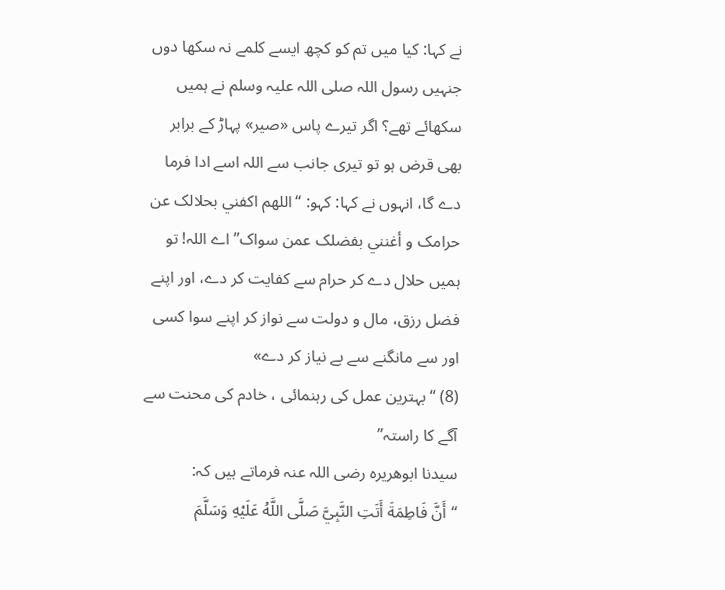نے کہا: کیا میں تم کو کچھ ایسے کلمے نہ سکھا دوں جنہیں رسول اللہ صلی اللہ علیہ وسلم نے ہمیں سکھائے تھے؟ اگر تیرے پاس «صیر» پہاڑ کے برابر بھی قرض ہو تو تیری جانب سے اللہ اسے ادا فرما دے گا، انہوں نے کہا: کہو: “اللهم اکفني بحلالک عن حرامک و أغنني بفضلک عمن سواک” اے اللہ! تو ہمیں حلال دے کر حرام سے کفایت کر دے، اور اپنے فضل رزق، مال و دولت سے نواز کر اپنے سوا کسی اور سے مانگنے سے بے نیاز کر دے»
(8) “بہترین عمل کی رہنمائی ، خادم کی محنت سے آگے کا راستہ”
سیدنا ابوھریرہ رضی اللہ عنہ فرماتے ہیں کہ:
“أَنَّ فَاطِمَةَ أَتَتِ النَّبِيَّ صَلَّى اللَّهُ عَلَيْهِ وَسَلَّمَ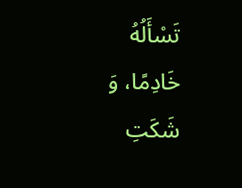تَسْأَلُهُ خَادِمًا، وَ شَكَتِ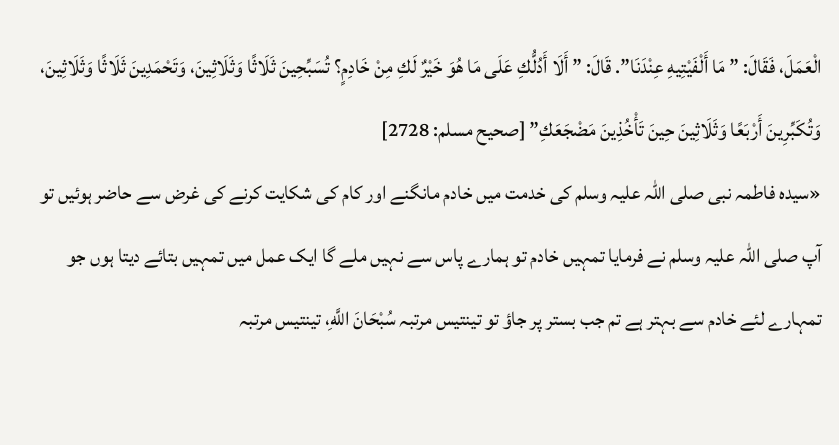الْعَمَلَ، فَقَالَ: ” مَا أَلْفَيْتِيهِ عِنْدَنَا”. قَالَ: ” أَلَا أَدُلُّكِ عَلَى مَا هُوَ خَيْرٌ لَكِ مِنْ خَادِمٍ؟ تُسَبِّحِينَ ثَلَاثًا وَثَلَاثِينَ، وَتَحْمَدِينَ ثَلَاثًا وَثَلَاثِينَ، وَتُكَبِّرِينَ أَرْبَعًا وَثَلَاثِينَ حِينَ تَأْخُذِينَ مَضْجَعَكِ” [صحيح مسلم: 2728]
«سیدہ فاطمہ نبی صلی اللہ علیہ وسلم کی خدمت میں خادم مانگنے اور کام کی شکایت کرنے کی غرض سے حاضر ہوئیں تو آپ صلی اللہ علیہ وسلم نے فرمایا تمہیں خادم تو ہمارے پاس سے نہیں ملے گا ایک عمل میں تمہیں بتائے دیتا ہوں جو تمہارے لئے خادم سے بہتر ہے تم جب بستر پر جاؤ تو تینتیس مرتبہ سُبْحَانَ اللَّهِ، تینتیس مرتبہ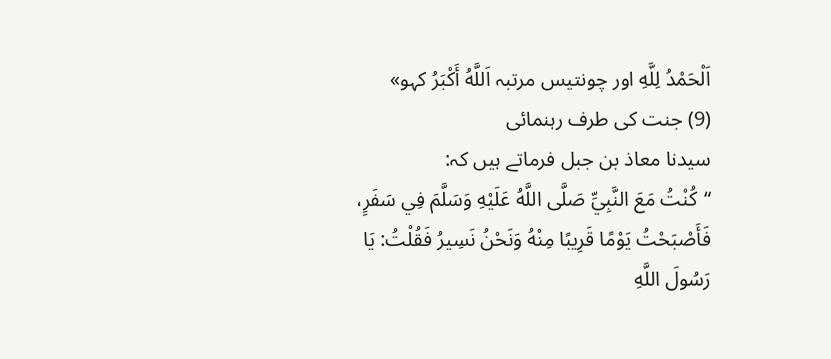اَلْحَمْدُ لِلَّهِ اور چونتیس مرتبہ اَللَّهُ أَکْبَرُ کہو»
(9) جنت کی طرف رہنمائی
سیدنا معاذ بن جبل فرماتے ہیں کہ:
“كُنْتُ مَعَ النَّبِيِّ صَلَّى اللَّهُ عَلَيْهِ وَسَلَّمَ فِي سَفَرٍ، فَأَصْبَحْتُ يَوْمًا قَرِيبًا مِنْهُ وَنَحْنُ نَسِيرُ فَقُلْتُ: يَا رَسُولَ اللَّهِ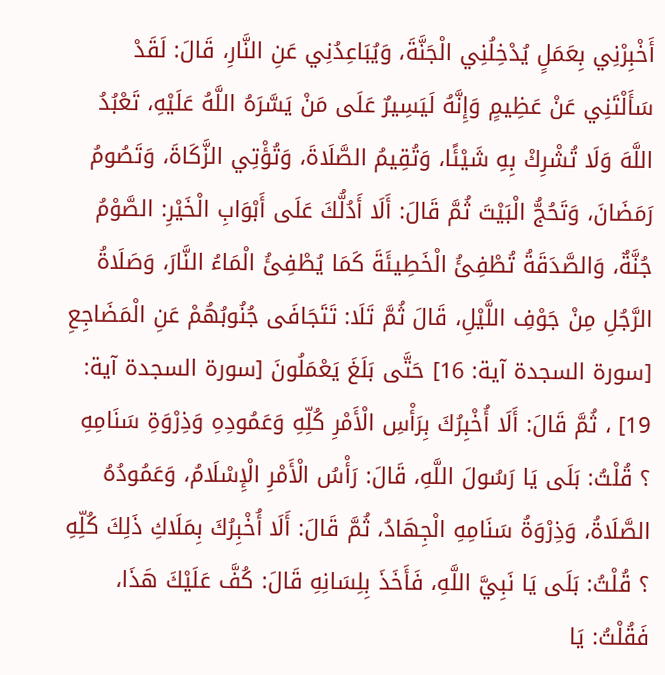أَخْبِرْنِي بِعَمَلٍ يُدْخِلُنِي الْجَنَّةَ، وَيُبَاعِدُنِي عَنِ النَّارِ، قَالَ: لَقَدْ سَأَلْتَنِي عَنْ عَظِيمٍ وَإِنَّهُ لَيَسِيرٌ عَلَى مَنْ يَسَّرَهُ اللَّهُ عَلَيْهِ، تَعْبُدُ اللَّهَ وَلَا تُشْرِكْ بِهِ شَيْئًا، وَتُقِيمُ الصَّلَاةَ، وَتُؤْتِي الزَّكَاةَ، وَتَصُومُ رَمَضَانَ، وَتَحُجُّ الْبَيْتَ ثُمَّ قَالَ: أَلَا أَدُلُّكَ عَلَى أَبْوَابِ الْخَيْرِ: الصَّوْمُ جُنَّةٌ، وَالصَّدَقَةُ تُطْفِئُ الْخَطِيئَةَ كَمَا يُطْفِئُ الْمَاءُ النَّارَ، وَصَلَاةُ الرَّجُلِ مِنْ جَوْفِ اللَّيْلِ، قَالَ ثُمَّ تَلَا: تَتَجَافَى جُنُوبُهُمْ عَنِ الْمَضَاجِعِ [سورة السجدة آية: 16] حَتَّى بَلَغَ يَعْمَلُونَ [سورة السجدة آية: 19] ، ثُمَّ قَالَ: أَلَا أُخْبِرُكَ بِرَأْسِ الْأَمْرِ كُلِّهِ وَعَمُودِهِ وَذِرْوَةِ سَنَامِهِ ؟ قُلْتُ: بَلَى يَا رَسُولَ اللَّهِ، قَالَ: رَأْسُ الْأَمْرِ الْإِسْلَامُ، وَعَمُودُهُ الصَّلَاةُ، وَذِرْوَةُ سَنَامِهِ الْجِهَادُ، ثُمَّ قَالَ: أَلَا أُخْبِرُكَ بِمَلَاكِ ذَلِكَ كُلِّهِ ؟ قُلْتُ: بَلَى يَا نَبِيَّ اللَّهِ، فَأَخَذَ بِلِسَانِهِ قَالَ: كُفَّ عَلَيْكَ هَذَا، فَقُلْتُ: يَا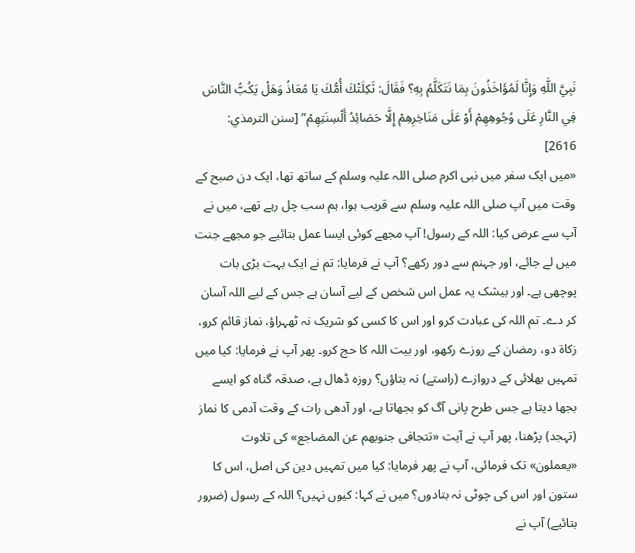نَبِيَّ اللَّهِ وَإِنَّا لَمُؤَاخَذُونَ بِمَا نَتَكَلَّمُ بِهِ؟ فَقَالَ: ثَكِلَتْكَ أُمُّكَ يَا مُعَاذُ وَهَلْ يَكُبُّ النَّاسَ فِي النَّارِ عَلَى وُجُوهِهِمْ أَوْ عَلَى مَنَاخِرِهِمْ إِلَّا حَصَائِدُ أَلْسِنَتِهِمْ” [سنن الترمذي: 2616]
«میں ایک سفر میں نبی اکرم صلی اللہ علیہ وسلم کے ساتھ تھا، ایک دن صبح کے وقت میں آپ صلی اللہ علیہ وسلم سے قریب ہوا، ہم سب چل رہے تھے، میں نے آپ سے عرض کیا: اللہ کے رسول! آپ مجھے کوئی ایسا عمل بتائیے جو مجھے جنت میں لے جائے، اور جہنم سے دور رکھے؟ آپ نے فرمایا: تم نے ایک بہت بڑی بات پوچھی ہے۔ اور بیشک یہ عمل اس شخص کے لیے آسان ہے جس کے لیے اللہ آسان کر دے۔ تم اللہ کی عبادت کرو اور اس کا کسی کو شریک نہ ٹھہراؤ، نماز قائم کرو، زکاۃ دو، رمضان کے روزے رکھو، اور بیت اللہ کا حج کرو۔ پھر آپ نے فرمایا: کیا میں تمہیں بھلائی کے دروازے (راستے) نہ بتاؤں؟ روزہ ڈھال ہے، صدقہ گناہ کو ایسے بجھا دیتا ہے جس طرح پانی آگ کو بجھاتا ہے، اور آدھی رات کے وقت آدمی کا نماز (تہجد) پڑھنا، پھر آپ نے آیت «تتجافی جنوبهم عن المضاجع» کی تلاوت «يعملون» تک فرمائی، آپ نے پھر فرمایا: کیا میں تمہیں دین کی اصل، اس کا ستون اور اس کی چوٹی نہ بتادوں؟ میں نے کہا: کیوں نہیں؟ اللہ کے رسول (ضرور بتائیے) آپ نے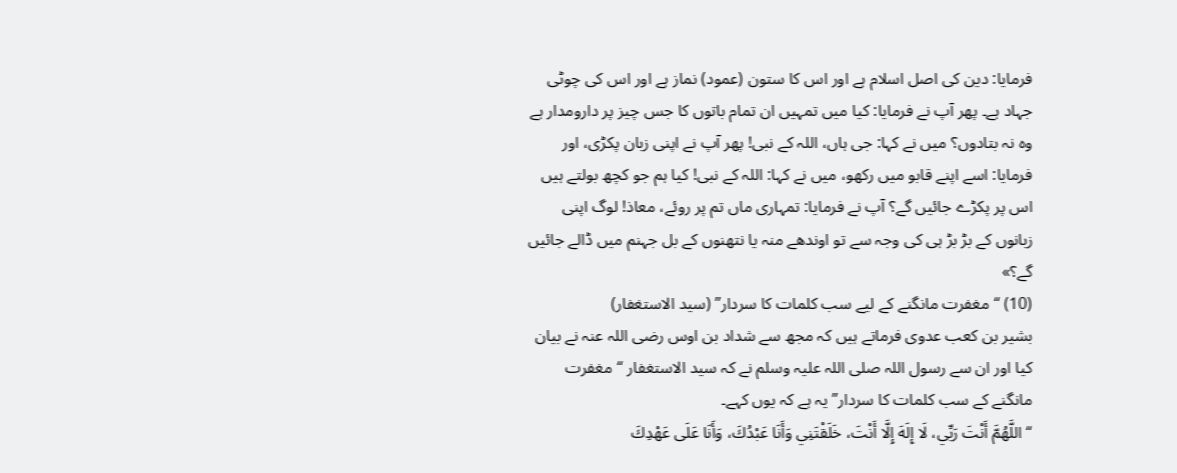فرمایا: دین کی اصل اسلام ہے اور اس کا ستون (عمود) نماز ہے اور اس کی چوٹی جہاد ہے۔ پھر آپ نے فرمایا: کیا میں تمہیں ان تمام باتوں کا جس چیز پر دارومدار ہے وہ نہ بتادوں؟ میں نے کہا: جی ہاں، اللہ کے نبی! پھر آپ نے اپنی زبان پکڑی، اور فرمایا: اسے اپنے قابو میں رکھو، میں نے کہا: اللہ کے نبی! کیا ہم جو کچھ بولتے ہیں اس پر پکڑے جائیں گے؟ آپ نے فرمایا: تمہاری ماں تم پر روئے، معاذ! لوگ اپنی زبانوں کے بڑ بڑ ہی کی وجہ سے تو اوندھے منہ یا نتھنوں کے بل جہنم میں ڈالے جائیں گے؟»
(10) “مغفرت مانگنے کے لیے سب کلمات کا سردار” (سید الاستغفار)
بشیر بن کعب عدوی فرماتے ہیں کہ مجھ سے شداد بن اوس رضی اللہ عنہ نے بیان کیا اور ان سے رسول اللہ صلی اللہ علیہ وسلم نے کہ سید الاستغفار “مغفرت مانگنے کے سب کلمات کا سردار” یہ ہے کہ یوں کہے۔
“اللَّهُمَّ أَنْتَ رَبِّي، لَا إِلَهَ إِلَّا أَنْتَ، خَلَقْتَنِي وَأَنَا عَبْدُكَ، وَأَنَا عَلَى عَهْدِكَ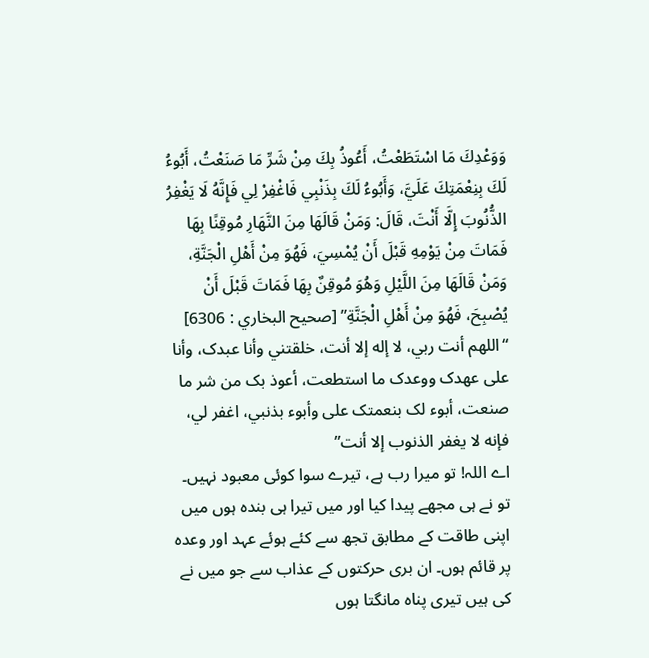وَوَعْدِكَ مَا اسْتَطَعْتُ، أَعُوذُ بِكَ مِنْ شَرِّ مَا صَنَعْتُ، أَبُوءُ لَكَ بِنِعْمَتِكَ عَلَيَّ، وَأَبُوءُ لَكَ بِذَنْبِي فَاغْفِرْ لِي فَإِنَّهُ لَا يَغْفِرُ الذُّنُوبَ إِلَّا أَنْتَ، قَالَ: وَمَنْ قَالَهَا مِنَ النَّهَارِ مُوقِنًا بِهَا فَمَاتَ مِنْ يَوْمِهِ قَبْلَ أَنْ يُمْسِيَ، فَهُوَ مِنْ أَهْلِ الْجَنَّةِ، وَمَنْ قَالَهَا مِنَ اللَّيْلِ وَهُوَ مُوقِنٌ بِهَا فَمَاتَ قَبْلَ أَنْ يُصْبِحَ، فَهُوَ مِنْ أَهْلِ الْجَنَّةِ” [صحيح البخاري : 6306]
“اللهم أنت ربي، لا إله إلا أنت، خلقتني وأنا عبدک، وأنا على عهدک ووعدک ما استطعت، أعوذ بک من شر ما صنعت، أبوء لک بنعمتک على وأبوء بذنبي، اغفر لي، فإنه لا يغفر الذنوب إلا أنت”
اے اللہ! تو میرا رب ہے، تیرے سوا کوئی معبود نہیں۔ تو نے ہی مجھے پیدا کیا اور میں تیرا ہی بندہ ہوں میں اپنی طاقت کے مطابق تجھ سے کئے ہوئے عہد اور وعدہ پر قائم ہوں۔ ان بری حرکتوں کے عذاب سے جو میں نے کی ہیں تیری پناہ مانگتا ہوں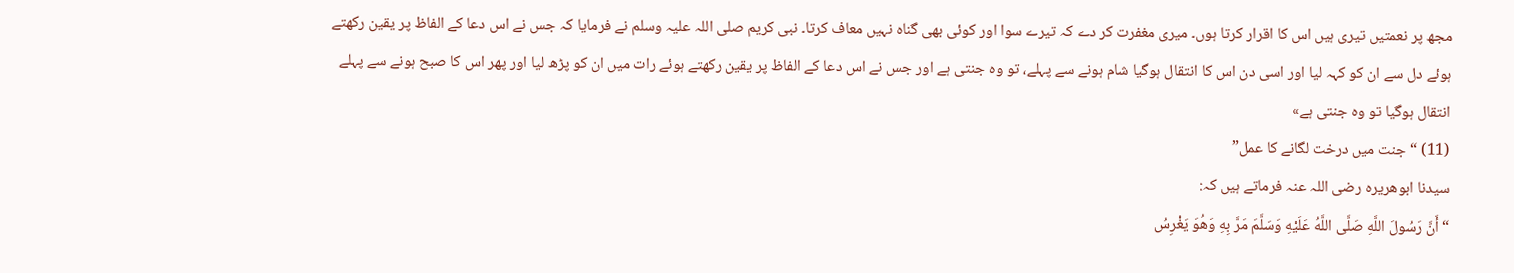مجھ پر نعمتیں تیری ہیں اس کا اقرار کرتا ہوں۔ میری مغفرت کر دے کہ تیرے سوا اور کوئی بھی گناہ نہیں معاف کرتا۔ نبی کریم صلی اللہ علیہ وسلم نے فرمایا کہ جس نے اس دعا کے الفاظ پر یقین رکھتے ہوئے دل سے ان کو کہہ لیا اور اسی دن اس کا انتقال ہوگیا شام ہونے سے پہلے، تو وہ جنتی ہے اور جس نے اس دعا کے الفاظ پر یقین رکھتے ہوئے رات میں ان کو پڑھ لیا اور پھر اس کا صبح ہونے سے پہلے انتقال ہوگیا تو وہ جنتی ہے»
(11) “جنت میں درخت لگانے کا عمل”
سیدنا ابوھریرہ رضی اللہ عنہ فرماتے ہیں کہ:
“أَنَّ رَسُولَ اللَّهِ صَلَّى اللَّهُ عَلَيْهِ وَسَلَّمَ مَرَّ بِهِ وَهُوَ يَغْرِسُ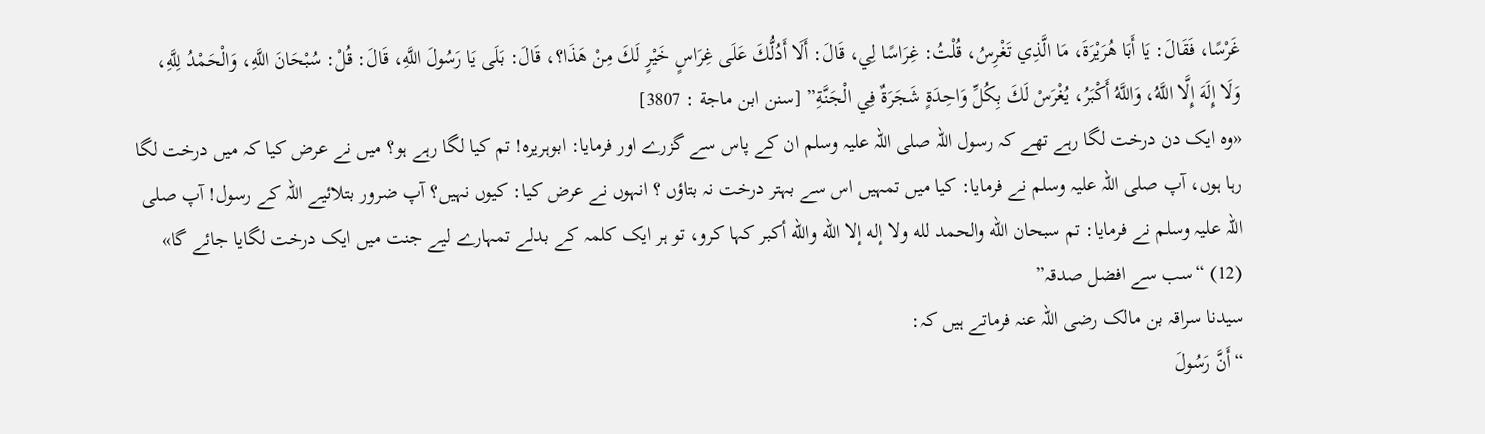غَرْسًا، فَقَالَ: يَا أَبَا هُرَيْرَةَ، مَا الَّذِي تَغْرِسُ، قُلْتُ: غِرَاسًا لِي، قَالَ: أَلَا أَدُلُّكَ عَلَى غِرَاسٍ خَيْرٍ لَكَ مِنْ هَذَا؟، قَالَ: بَلَى يَا رَسُولَ اللَّهِ، قَالَ: قُلْ: سُبْحَانَ اللَّهِ، وَالْحَمْدُ لِلَّهِ، وَلَا إِلَهَ إِلَّا اللَّهُ، وَاللَّهُ أَكْبَرُ، يُغْرَسْ لَكَ بِكُلِّ وَاحِدَةٍ شَجَرَةٌ فِي الْجَنَّةِ” [سنن ابن ماجة : 3807]
«وہ ایک دن درخت لگا رہے تھے کہ رسول اللہ صلی اللہ علیہ وسلم ان کے پاس سے گزرے اور فرمایا: ابوہریرہ! تم کیا لگا رہے ہو؟ میں نے عرض کیا کہ میں درخت لگا رہا ہوں، آپ صلی اللہ علیہ وسلم نے فرمایا: کیا میں تمہیں اس سے بہتر درخت نہ بتاؤں ؟ انہوں نے عرض کیا: کیوں نہیں؟ آپ ضرور بتلائیے اللہ کے رسول! آپ صلی اللہ علیہ وسلم نے فرمایا: تم سبحان الله والحمد لله ولا إله إلا الله والله أكبر کہا کرو، تو ہر ایک کلمہ کے بدلے تمہارے لیے جنت میں ایک درخت لگایا جائے گا»
(12) “سب سے افضل صدقہ”
سیدنا سراقہ بن مالک رضی اللہ عنہ فرماتے ہیں کہ:
“أَنَّ رَسُولَ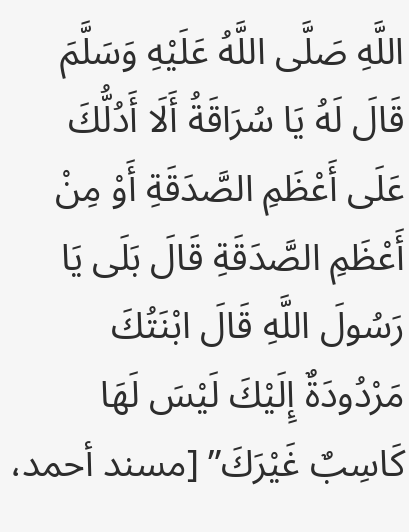اللَّهِ صَلَّى اللَّهُ عَلَيْهِ وَسَلَّمَ قَالَ لَهُ يَا سُرَاقَةُ أَلَا أَدُلُّكَ عَلَى أَعْظَمِ الصَّدَقَةِ أَوْ مِنْ أَعْظَمِ الصَّدَقَةِ قَالَ بَلَى يَا رَسُولَ اللَّهِ قَالَ ابْنَتُكَ مَرْدُودَةٌ إِلَيْكَ لَيْسَ لَهَا كَاسِبٌ غَيْرَكَ” [مسند أحمد،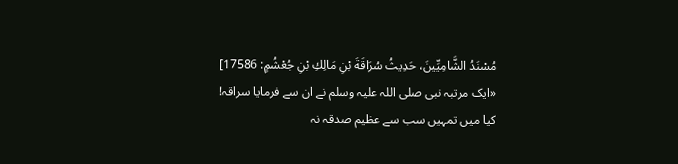مُسْنَدُ الشَّامِيِّينَ، حَدِيثُ سُرَاقَةَ بْنِ مَالِكِ بْنِ جُعْشُمٍ: 17586]
«ایک مرتبہ نبی صلی اللہ علیہ وسلم نے ان سے فرمایا سراقہ! کیا میں تمہیں سب سے عظیم صدقہ نہ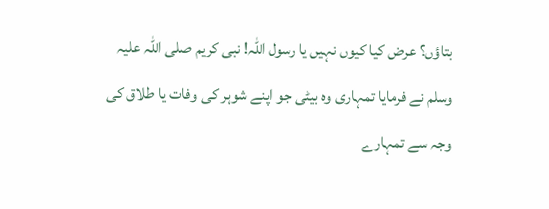بتاؤں؟ عرض کیا کیوں نہیں یا رسول اللہ! نبی کریم صلی اللہ علیہ وسلم نے فرمایا تمہاری وہ بیٹی جو اپنے شوہر کی وفات یا طلاق کی وجہ سے تمہارے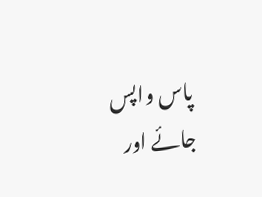پاس واپس جائے اور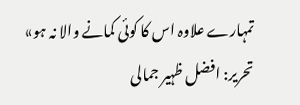تمہارے علاوہ اس کا کوئی کمانے والا نہ ہو»
تحریر: افضل ظہیر جمالی